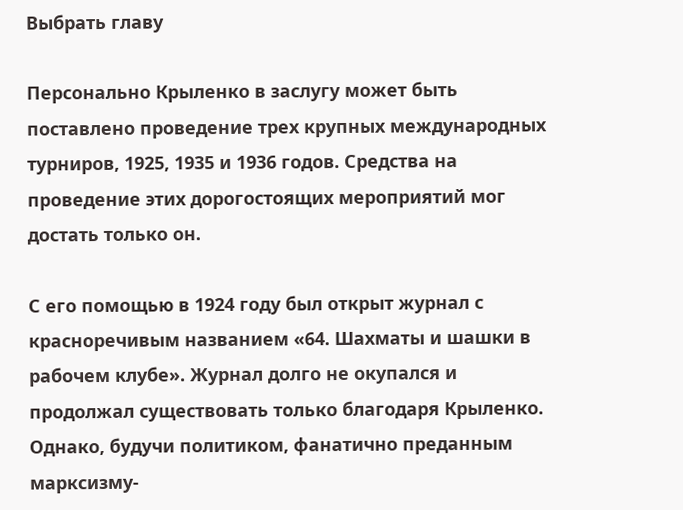Выбрать главу

Персонально Крыленко в заслугу может быть поставлено проведение трех крупных международных турниров, 1925, 1935 и 1936 годов. Средства на проведение этих дорогостоящих мероприятий мог достать только он.

С его помощью в 1924 году был открыт журнал с красноречивым названием «64. Шахматы и шашки в рабочем клубе». Журнал долго не окупался и продолжал существовать только благодаря Крыленко. Однако, будучи политиком, фанатично преданным марксизму-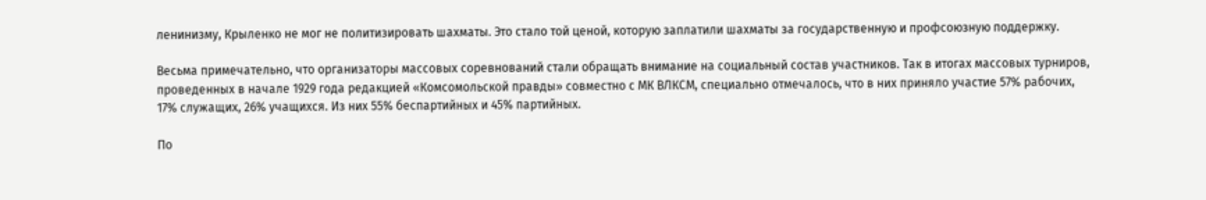ленинизму, Крыленко не мог не политизировать шахматы. Это стало той ценой, которую заплатили шахматы за государственную и профсоюзную поддержку.

Весьма примечательно, что организаторы массовых соревнований стали обращать внимание на социальный состав участников. Так в итогах массовых турниров, проведенных в начале 1929 года редакцией «Комсомольской правды» совместно с МК ВЛКСМ, специально отмечалось, что в них приняло участие 57% рабочих, 17% служащих, 26% учащихся. Из них 55% беспартийных и 45% партийных.

По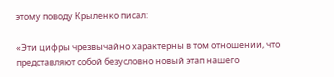этому поводу Крыленко писал:

«Эти цифры чрезвычайно характерны в том отношении, что представляют собой безусловно новый этап нашего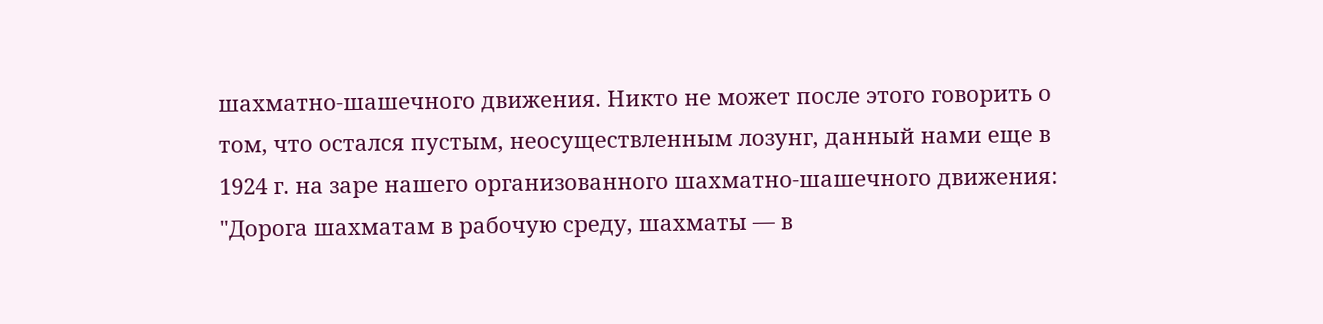шахматно-шашечного движения. Никто не может после этого говорить о том, что остался пустым, неосуществленным лозунг, данный нами еще в 1924 г. на заре нашего организованного шахматно-шашечного движения: "Дорога шахматам в рабочую среду, шахматы — в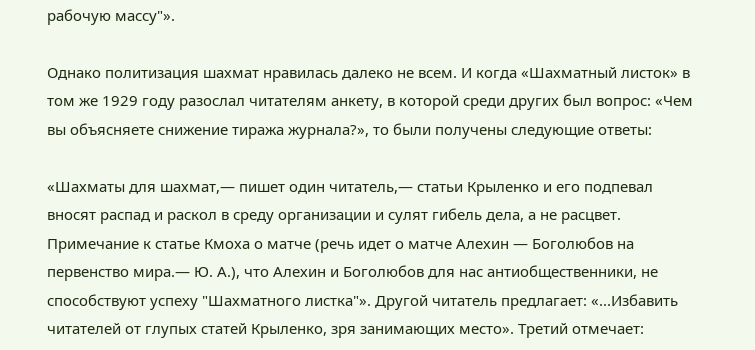рабочую массу"».

Однако политизация шахмат нравилась далеко не всем. И когда «Шахматный листок» в том же 1929 году разослал читателям анкету, в которой среди других был вопрос: «Чем вы объясняете снижение тиража журнала?», то были получены следующие ответы:

«Шахматы для шахмат,— пишет один читатель,— статьи Крыленко и его подпевал вносят распад и раскол в среду организации и сулят гибель дела, а не расцвет. Примечание к статье Кмоха о матче (речь идет о матче Алехин — Боголюбов на первенство мира.— Ю. А.), что Алехин и Боголюбов для нас антиобщественники, не способствуют успеху "Шахматного листка"». Другой читатель предлагает: «...Избавить читателей от глупых статей Крыленко, зря занимающих место». Третий отмечает: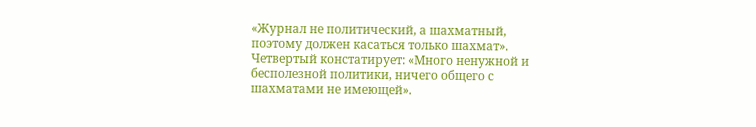«Журнал не политический, а шахматный, поэтому должен касаться только шахмат». Четвертый констатирует: «Много ненужной и бесполезной политики, ничего общего с шахматами не имеющей».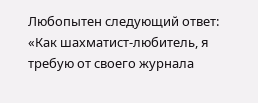Любопытен следующий ответ: «Как шахматист-любитель, я требую от своего журнала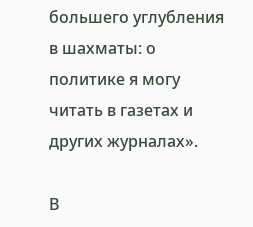большего углубления в шахматы: о политике я могу читать в газетах и других журналах».

В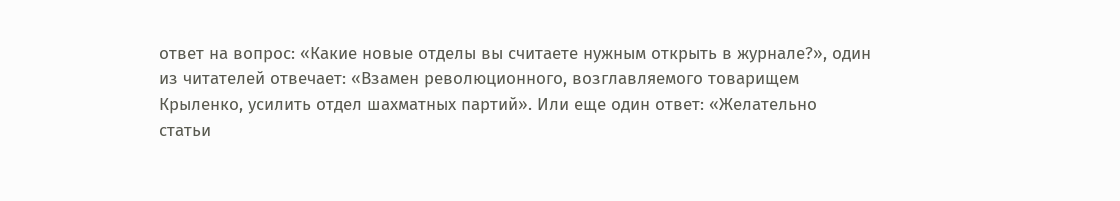ответ на вопрос: «Какие новые отделы вы считаете нужным открыть в журнале?», один из читателей отвечает: «Взамен революционного, возглавляемого товарищем Крыленко, усилить отдел шахматных партий». Или еще один ответ: «Желательно статьи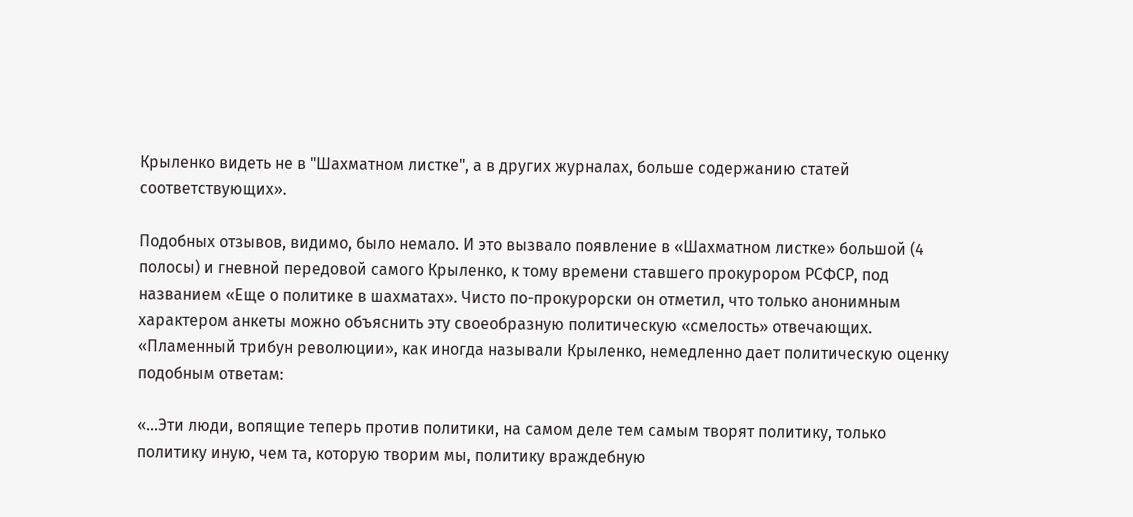Крыленко видеть не в "Шахматном листке", а в других журналах, больше содержанию статей соответствующих».

Подобных отзывов, видимо, было немало. И это вызвало появление в «Шахматном листке» большой (4 полосы) и гневной передовой самого Крыленко, к тому времени ставшего прокурором РСФСР, под названием «Еще о политике в шахматах». Чисто по-прокурорски он отметил, что только анонимным характером анкеты можно объяснить эту своеобразную политическую «смелость» отвечающих. «Пламенный трибун революции», как иногда называли Крыленко, немедленно дает политическую оценку подобным ответам:

«...Эти люди, вопящие теперь против политики, на самом деле тем самым творят политику, только политику иную, чем та, которую творим мы, политику враждебную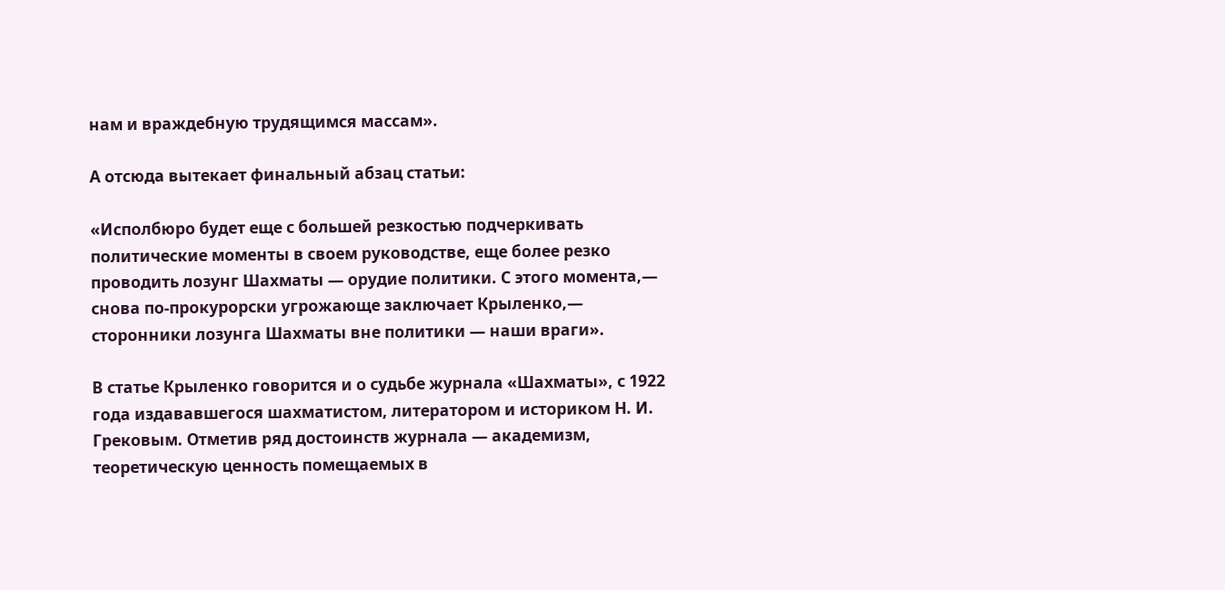нам и враждебную трудящимся массам».

А отсюда вытекает финальный абзац статьи:

«Исполбюро будет еще с большей резкостью подчеркивать политические моменты в своем руководстве, еще более резко проводить лозунг Шахматы — орудие политики. С этого момента,— снова по-прокурорски угрожающе заключает Крыленко,— сторонники лозунга Шахматы вне политики — наши враги».

В статье Крыленко говорится и о судьбе журнала «Шахматы», с 1922 года издававшегося шахматистом, литератором и историком Н. И. Грековым. Отметив ряд достоинств журнала — академизм, теоретическую ценность помещаемых в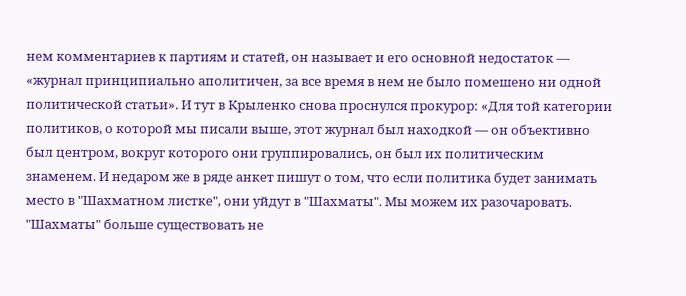нем комментариев к партиям и статей, он называет и его основной недостаток — «журнал принципиально аполитичен, за все время в нем не было помешено ни одной политической статьи». И тут в Крыленко снова проснулся прокурор: «Для той категории политиков, о которой мы писали выше, этот журнал был находкой — он объективно был центром, вокруг которого они группировались, он был их политическим знаменем. И недаром же в ряде анкет пишут о том, что если политика будет занимать место в "Шахматном листке", они уйдут в "Шахматы". Мы можем их разочаровать. "Шахматы" больше существовать не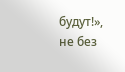будут!», не без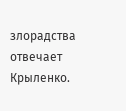злорадства отвечает Крыленко.